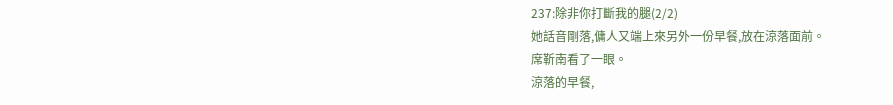237:除非你打斷我的腿(2/2)
她話音剛落,傭人又端上來另外一份早餐,放在涼落面前。
席靳南看了一眼。
涼落的早餐,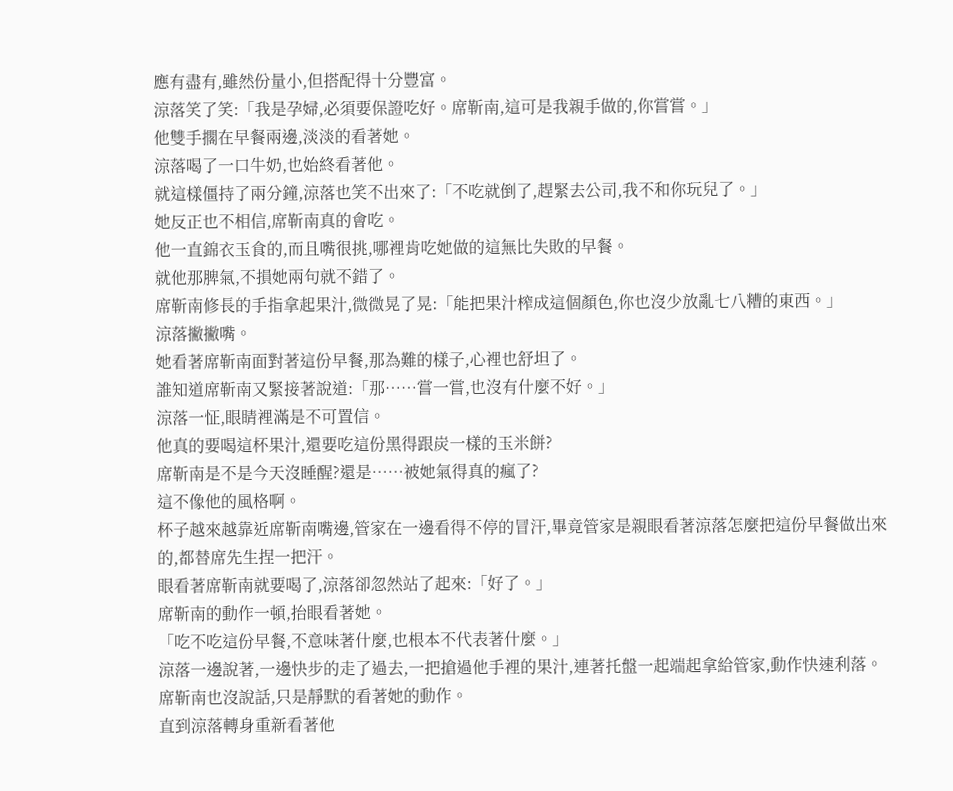應有盡有,雖然份量小,但搭配得十分豐富。
涼落笑了笑:「我是孕婦,必須要保證吃好。席靳南,這可是我親手做的,你嘗嘗。」
他雙手擱在早餐兩邊,淡淡的看著她。
涼落喝了一口牛奶,也始終看著他。
就這樣僵持了兩分鐘,涼落也笑不出來了:「不吃就倒了,趕緊去公司,我不和你玩兒了。」
她反正也不相信,席靳南真的會吃。
他一直錦衣玉食的,而且嘴很挑,哪裡肯吃她做的這無比失敗的早餐。
就他那脾氣,不損她兩句就不錯了。
席靳南修長的手指拿起果汁,微微晃了晃:「能把果汁榨成這個顏色,你也沒少放亂七八糟的東西。」
涼落撇撇嘴。
她看著席靳南面對著這份早餐,那為難的樣子,心裡也舒坦了。
誰知道席靳南又緊接著說道:「那……嘗一嘗,也沒有什麼不好。」
涼落一怔,眼睛裡滿是不可置信。
他真的要喝這杯果汁,還要吃這份黑得跟炭一樣的玉米餅?
席靳南是不是今天沒睡醒?還是……被她氣得真的瘋了?
這不像他的風格啊。
杯子越來越靠近席靳南嘴邊,管家在一邊看得不停的冒汗,畢竟管家是親眼看著涼落怎麼把這份早餐做出來的,都替席先生捏一把汗。
眼看著席靳南就要喝了,涼落卻忽然站了起來:「好了。」
席靳南的動作一頓,抬眼看著她。
「吃不吃這份早餐,不意味著什麼,也根本不代表著什麼。」
涼落一邊說著,一邊快步的走了過去,一把搶過他手裡的果汁,連著托盤一起端起拿給管家,動作快速利落。
席靳南也沒說話,只是靜默的看著她的動作。
直到涼落轉身重新看著他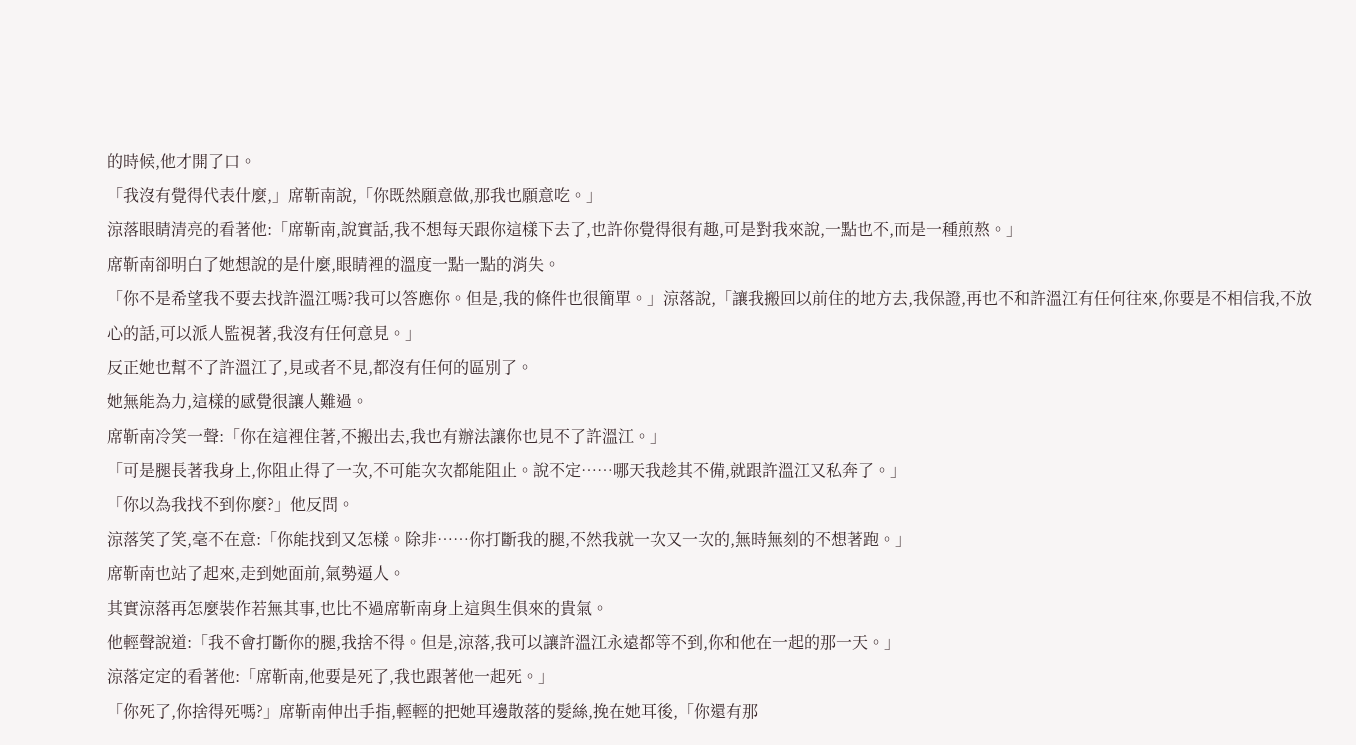的時候,他才開了口。
「我沒有覺得代表什麼,」席靳南說,「你既然願意做,那我也願意吃。」
涼落眼睛清亮的看著他:「席靳南,說實話,我不想每天跟你這樣下去了,也許你覺得很有趣,可是對我來說,一點也不,而是一種煎熬。」
席靳南卻明白了她想說的是什麼,眼睛裡的溫度一點一點的消失。
「你不是希望我不要去找許溫江嗎?我可以答應你。但是,我的條件也很簡單。」涼落說,「讓我搬回以前住的地方去,我保證,再也不和許溫江有任何往來,你要是不相信我,不放心的話,可以派人監視著,我沒有任何意見。」
反正她也幫不了許溫江了,見或者不見,都沒有任何的區別了。
她無能為力,這樣的感覺很讓人難過。
席靳南冷笑一聲:「你在這裡住著,不搬出去,我也有辦法讓你也見不了許溫江。」
「可是腿長著我身上,你阻止得了一次,不可能次次都能阻止。說不定……哪天我趁其不備,就跟許溫江又私奔了。」
「你以為我找不到你麼?」他反問。
涼落笑了笑,毫不在意:「你能找到又怎樣。除非……你打斷我的腿,不然我就一次又一次的,無時無刻的不想著跑。」
席靳南也站了起來,走到她面前,氣勢逼人。
其實涼落再怎麼裝作若無其事,也比不過席靳南身上這與生俱來的貴氣。
他輕聲說道:「我不會打斷你的腿,我捨不得。但是,涼落,我可以讓許溫江永遠都等不到,你和他在一起的那一天。」
涼落定定的看著他:「席靳南,他要是死了,我也跟著他一起死。」
「你死了,你捨得死嗎?」席靳南伸出手指,輕輕的把她耳邊散落的髮絲,挽在她耳後,「你還有那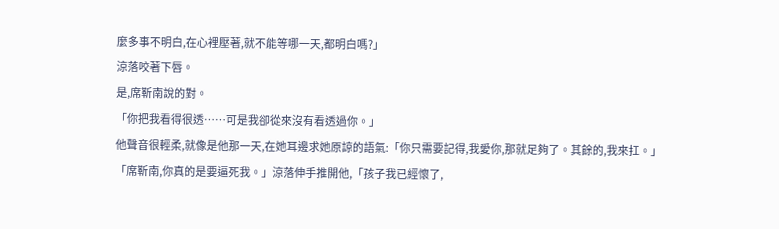麼多事不明白,在心裡壓著,就不能等哪一天,都明白嗎?」
涼落咬著下唇。
是,席靳南說的對。
「你把我看得很透……可是我卻從來沒有看透過你。」
他聲音很輕柔,就像是他那一天,在她耳邊求她原諒的語氣:「你只需要記得,我愛你,那就足夠了。其餘的,我來扛。」
「席靳南,你真的是要逼死我。」涼落伸手推開他,「孩子我已經懷了,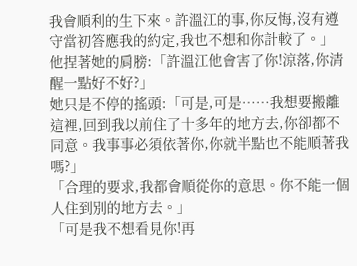我會順利的生下來。許溫江的事,你反悔,沒有遵守當初答應我的約定,我也不想和你計較了。」
他捏著她的肩膀:「許溫江他會害了你!涼落,你清醒一點好不好?」
她只是不停的搖頭:「可是,可是……我想要搬離這裡,回到我以前住了十多年的地方去,你卻都不同意。我事事必須依著你,你就半點也不能順著我嗎?」
「合理的要求,我都會順從你的意思。你不能一個人住到別的地方去。」
「可是我不想看見你!再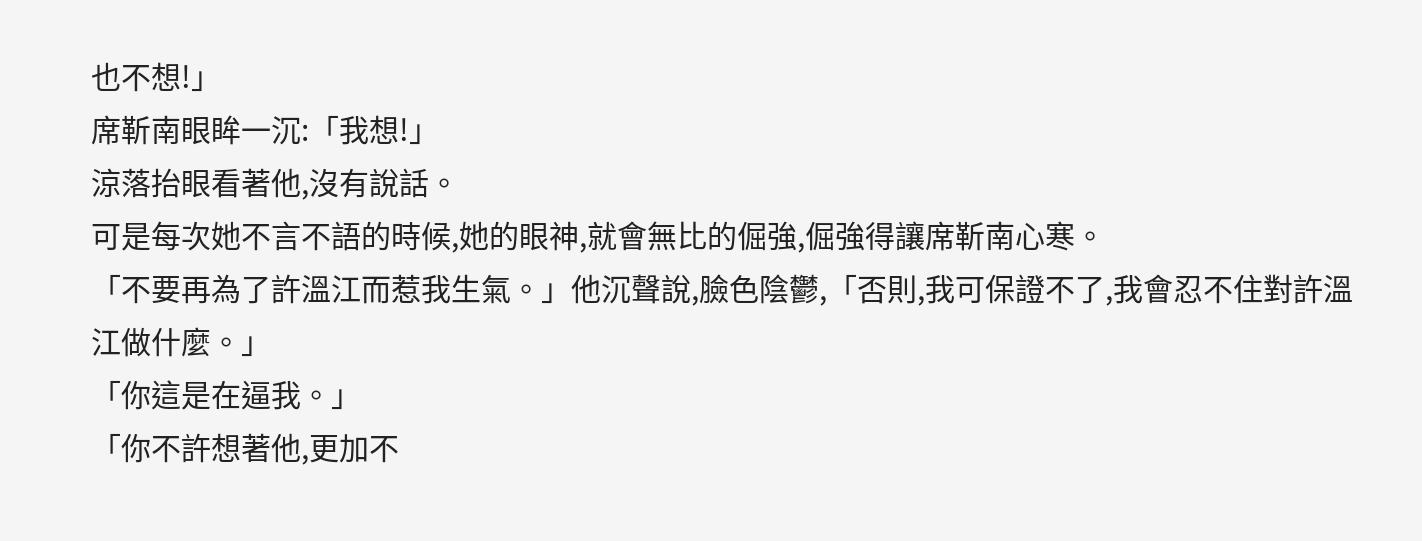也不想!」
席靳南眼眸一沉:「我想!」
涼落抬眼看著他,沒有說話。
可是每次她不言不語的時候,她的眼神,就會無比的倔強,倔強得讓席靳南心寒。
「不要再為了許溫江而惹我生氣。」他沉聲說,臉色陰鬱,「否則,我可保證不了,我會忍不住對許溫江做什麼。」
「你這是在逼我。」
「你不許想著他,更加不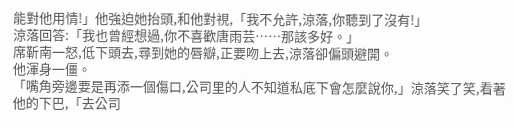能對他用情!」他強迫她抬頭,和他對視,「我不允許,涼落,你聽到了沒有!」
涼落回答:「我也曾經想過,你不喜歡唐雨芸……那該多好。」
席靳南一怒,低下頭去,尋到她的唇瓣,正要吻上去,涼落卻偏頭避開。
他渾身一僵。
「嘴角旁邊要是再添一個傷口,公司里的人不知道私底下會怎麼說你,」涼落笑了笑,看著他的下巴,「去公司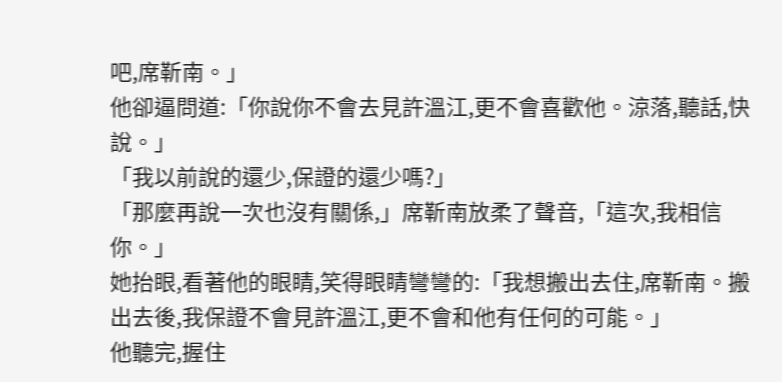吧,席靳南。」
他卻逼問道:「你說你不會去見許溫江,更不會喜歡他。涼落,聽話,快說。」
「我以前說的還少,保證的還少嗎?」
「那麼再說一次也沒有關係,」席靳南放柔了聲音,「這次,我相信你。」
她抬眼,看著他的眼睛,笑得眼睛彎彎的:「我想搬出去住,席靳南。搬出去後,我保證不會見許溫江,更不會和他有任何的可能。」
他聽完,握住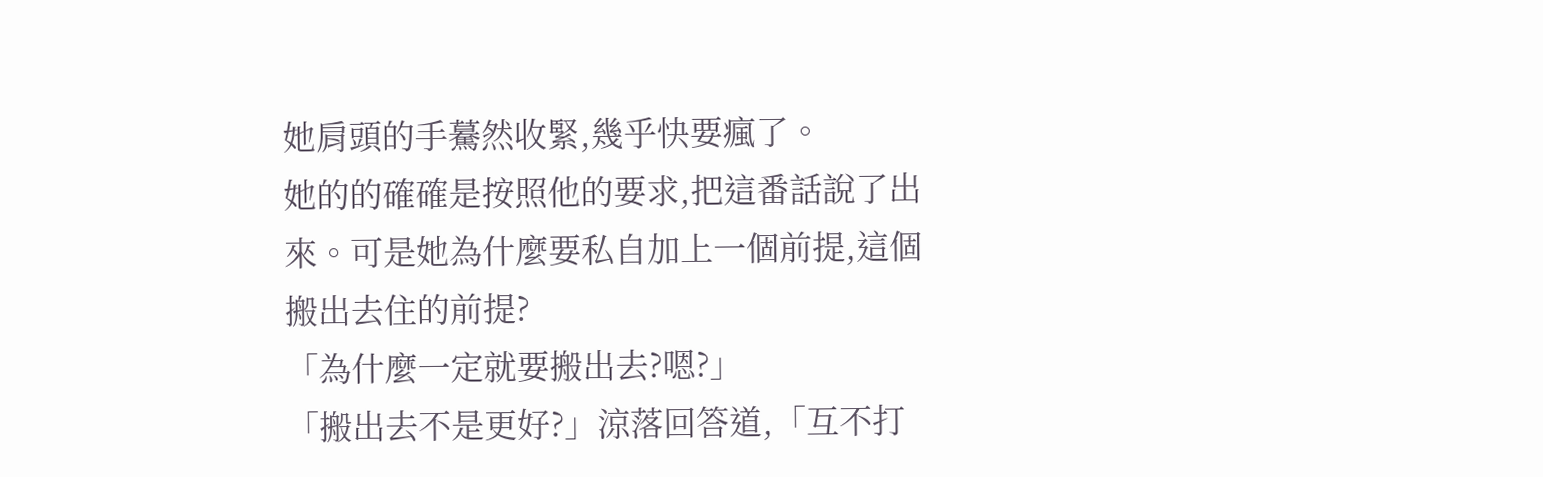她肩頭的手驀然收緊,幾乎快要瘋了。
她的的確確是按照他的要求,把這番話說了出來。可是她為什麼要私自加上一個前提,這個搬出去住的前提?
「為什麼一定就要搬出去?嗯?」
「搬出去不是更好?」涼落回答道,「互不打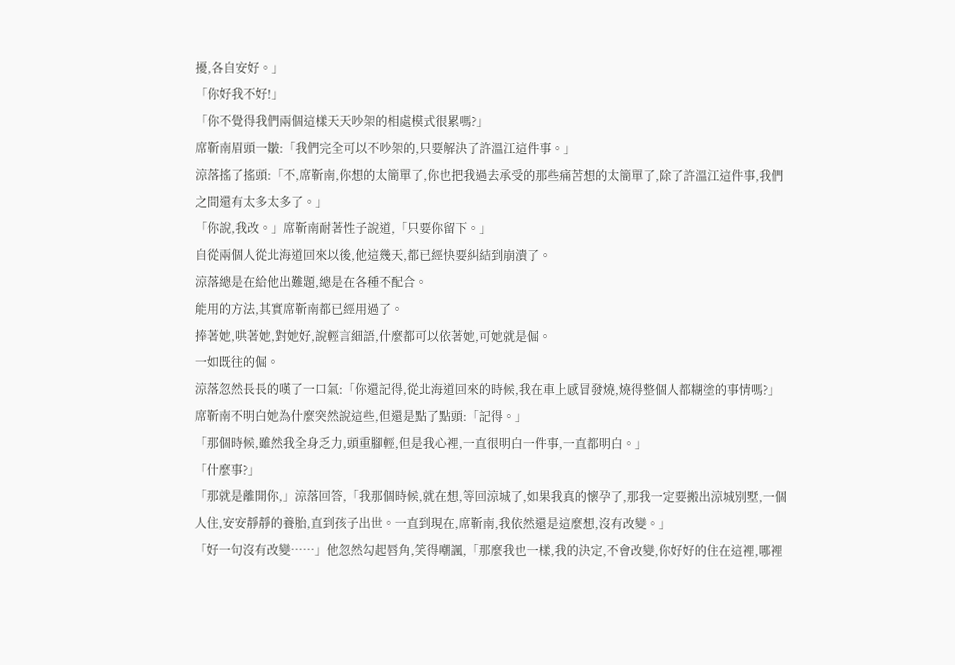擾,各自安好。」
「你好我不好!」
「你不覺得我們兩個這樣天天吵架的相處模式很累嗎?」
席靳南眉頭一皺:「我們完全可以不吵架的,只要解決了許溫江這件事。」
涼落搖了搖頭:「不,席靳南,你想的太簡單了,你也把我過去承受的那些痛苦想的太簡單了,除了許溫江這件事,我們之間還有太多太多了。」
「你說,我改。」席靳南耐著性子說道,「只要你留下。」
自從兩個人從北海道回來以後,他這幾天,都已經快要糾結到崩潰了。
涼落總是在給他出難題,總是在各種不配合。
能用的方法,其實席靳南都已經用過了。
捧著她,哄著她,對她好,說輕言細語,什麼都可以依著她,可她就是倔。
一如既往的倔。
涼落忽然長長的嘆了一口氣:「你還記得,從北海道回來的時候,我在車上感冒發燒,燒得整個人都糊塗的事情嗎?」
席靳南不明白她為什麼突然說這些,但還是點了點頭:「記得。」
「那個時候,雖然我全身乏力,頭重腳輕,但是我心裡,一直很明白一件事,一直都明白。」
「什麼事?」
「那就是離開你,」涼落回答,「我那個時候,就在想,等回涼城了,如果我真的懷孕了,那我一定要搬出涼城別墅,一個人住,安安靜靜的養胎,直到孩子出世。一直到現在,席靳南,我依然還是這麼想,沒有改變。」
「好一句沒有改變……」他忽然勾起唇角,笑得嘲諷,「那麼我也一樣,我的決定,不會改變,你好好的住在這裡,哪裡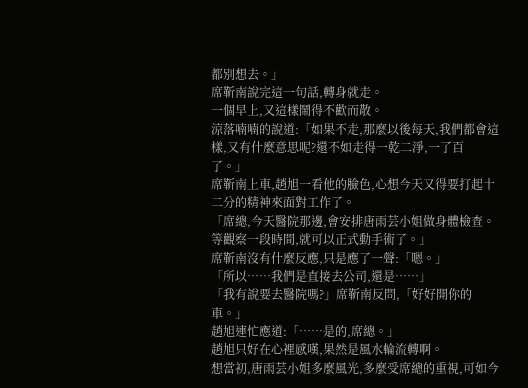都別想去。」
席靳南說完這一句話,轉身就走。
一個早上,又這樣鬧得不歡而散。
涼落喃喃的說道:「如果不走,那麼以後每天,我們都會這樣,又有什麼意思呢?還不如走得一乾二淨,一了百了。」
席靳南上車,趙旭一看他的臉色,心想今天又得要打起十二分的精神來面對工作了。
「席總,今天醫院那邊,會安排唐雨芸小姐做身體檢查。等觀察一段時間,就可以正式動手術了。」
席靳南沒有什麼反應,只是應了一聲:「嗯。」
「所以……我們是直接去公司,還是……」
「我有說要去醫院嗎?」席靳南反問,「好好開你的車。」
趙旭連忙應道:「……是的,席總。」
趙旭只好在心裡感嘆,果然是風水輪流轉啊。
想當初,唐雨芸小姐多麼風光,多麼受席總的重視,可如今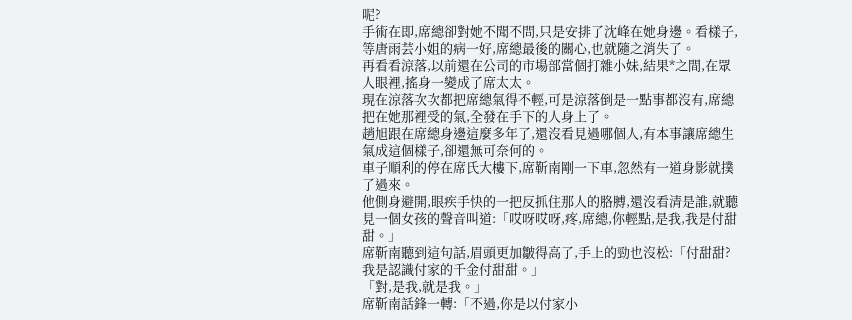呢?
手術在即,席總卻對她不聞不問,只是安排了沈峰在她身邊。看樣子,等唐雨芸小姐的病一好,席總最後的關心,也就隨之消失了。
再看看涼落,以前還在公司的市場部當個打雜小妹,結果*之間,在眾人眼裡,搖身一變成了席太太。
現在涼落次次都把席總氣得不輕,可是涼落倒是一點事都沒有,席總把在她那裡受的氣,全發在手下的人身上了。
趙旭跟在席總身邊這麼多年了,還沒看見過哪個人,有本事讓席總生氣成這個樣子,卻還無可奈何的。
車子順利的停在席氏大樓下,席靳南剛一下車,忽然有一道身影就撲了過來。
他側身避開,眼疾手快的一把反抓住那人的胳膊,還沒看清是誰,就聽見一個女孩的聲音叫道:「哎呀哎呀,疼,席總,你輕點,是我,我是付甜甜。」
席靳南聽到這句話,眉頭更加皺得高了,手上的勁也沒松:「付甜甜?我是認識付家的千金付甜甜。」
「對,是我,就是我。」
席靳南話鋒一轉:「不過,你是以付家小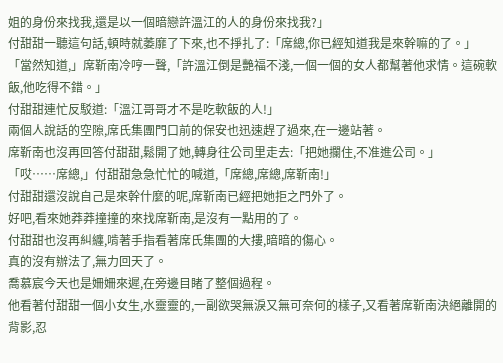姐的身份來找我,還是以一個暗戀許溫江的人的身份來找我?」
付甜甜一聽這句話,頓時就萎靡了下來,也不掙扎了:「席總,你已經知道我是來幹嘛的了。」
「當然知道,」席靳南冷哼一聲,「許溫江倒是艷福不淺,一個一個的女人都幫著他求情。這碗軟飯,他吃得不錯。」
付甜甜連忙反駁道:「溫江哥哥才不是吃軟飯的人!」
兩個人說話的空隙,席氏集團門口前的保安也迅速趕了過來,在一邊站著。
席靳南也沒再回答付甜甜,鬆開了她,轉身往公司里走去:「把她攔住,不准進公司。」
「哎……席總,」付甜甜急急忙忙的喊道,「席總,席總,席靳南!」
付甜甜還沒說自己是來幹什麼的呢,席靳南已經把她拒之門外了。
好吧,看來她莽莽撞撞的來找席靳南,是沒有一點用的了。
付甜甜也沒再糾纏,啃著手指看著席氏集團的大摟,暗暗的傷心。
真的沒有辦法了,無力回天了。
喬慕宸今天也是姍姍來遲,在旁邊目睹了整個過程。
他看著付甜甜一個小女生,水靈靈的,一副欲哭無淚又無可奈何的樣子,又看著席靳南決絕離開的背影,忍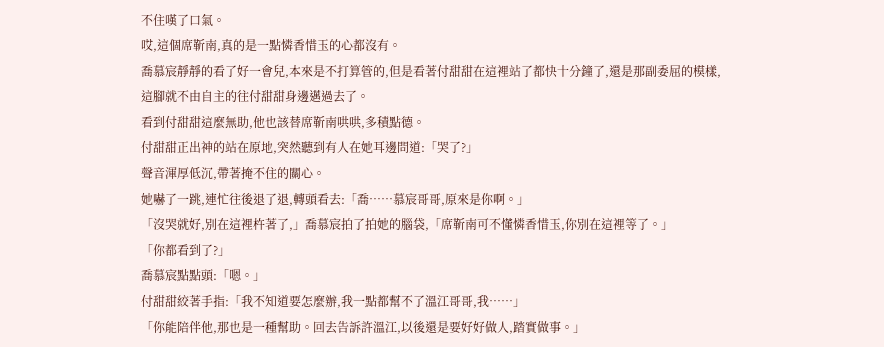不住嘆了口氣。
哎,這個席靳南,真的是一點憐香惜玉的心都沒有。
喬慕宸靜靜的看了好一會兒,本來是不打算管的,但是看著付甜甜在這裡站了都快十分鐘了,還是那副委屈的模樣,這腳就不由自主的往付甜甜身邊邁過去了。
看到付甜甜這麼無助,他也該替席靳南哄哄,多積點德。
付甜甜正出神的站在原地,突然聽到有人在她耳邊問道:「哭了?」
聲音渾厚低沉,帶著掩不住的關心。
她嚇了一跳,連忙往後退了退,轉頭看去:「喬……慕宸哥哥,原來是你啊。」
「沒哭就好,別在這裡杵著了,」喬慕宸拍了拍她的腦袋,「席靳南可不懂憐香惜玉,你別在這裡等了。」
「你都看到了?」
喬慕宸點點頭:「嗯。」
付甜甜絞著手指:「我不知道要怎麼辦,我一點都幫不了溫江哥哥,我……」
「你能陪伴他,那也是一種幫助。回去告訴許溫江,以後還是要好好做人,踏實做事。」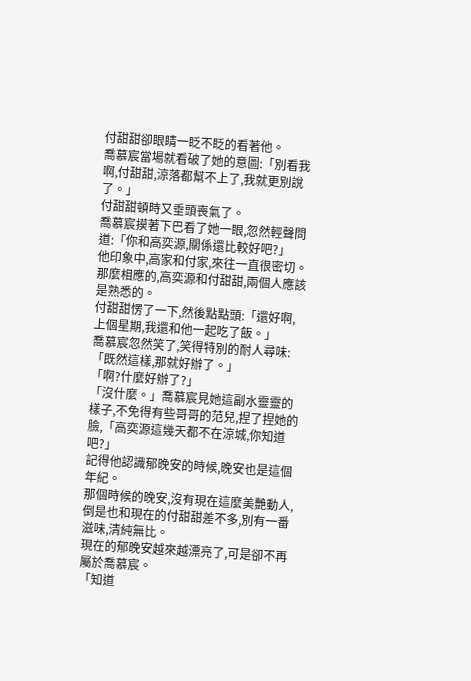付甜甜卻眼睛一眨不眨的看著他。
喬慕宸當場就看破了她的意圖:「別看我啊,付甜甜,涼落都幫不上了,我就更別說了。」
付甜甜頓時又垂頭喪氣了。
喬慕宸摸著下巴看了她一眼,忽然輕聲問道:「你和高奕源,關係還比較好吧?」
他印象中,高家和付家,來往一直很密切。
那麼相應的,高奕源和付甜甜,兩個人應該是熟悉的。
付甜甜愣了一下,然後點點頭:「還好啊,上個星期,我還和他一起吃了飯。」
喬慕宸忽然笑了,笑得特別的耐人尋味:「既然這樣,那就好辦了。」
「啊?什麼好辦了?」
「沒什麼。」喬慕宸見她這副水靈靈的樣子,不免得有些哥哥的范兒,捏了捏她的臉,「高奕源這幾天都不在涼城,你知道吧?」
記得他認識郁晚安的時候,晚安也是這個年紀。
那個時候的晚安,沒有現在這麼美艷動人,倒是也和現在的付甜甜差不多,別有一番滋味,清純無比。
現在的郁晚安越來越漂亮了,可是卻不再屬於喬慕宸。
「知道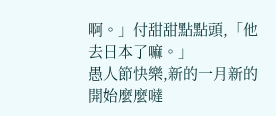啊。」付甜甜點點頭,「他去日本了嘛。」
愚人節快樂,新的一月新的開始麼麼噠